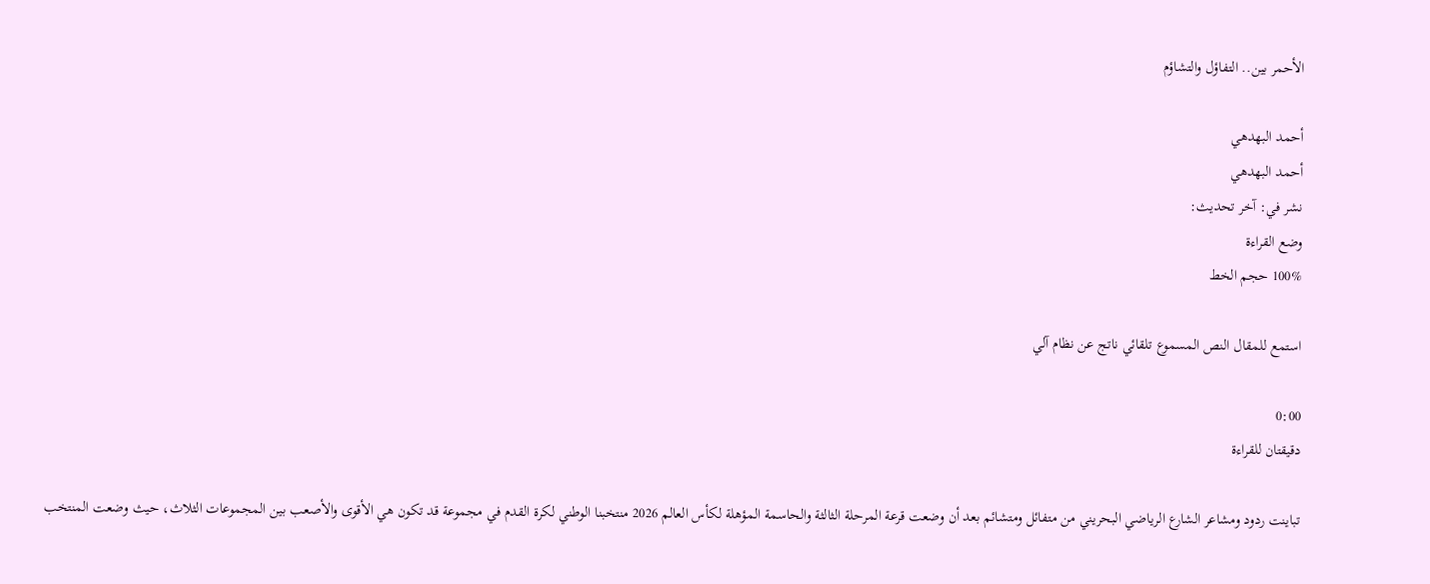الأحمر بين.. التفاؤل والتشاؤم

أحمد البهدهي
أحمد البهدهي
نشر في: آخر تحديث:
وضع القراءة
100% حجم الخط

استمع للمقال النص المسموع تلقائي ناتج عن نظام آلي

0:00
دقيقتان للقراءة

تباينت ردود ومشاعر الشارع الرياضي البحريني من متفائل ومتشائم بعد أن وضعت قرعة المرحلة الثالثة والحاسمة المؤهلة لكأس العالم 2026 منتخبنا الوطني لكرة القدم في مجموعة قد تكون هي الأقوى والأصعب بين المجموعات الثلاث، حيث وضعت المنتخب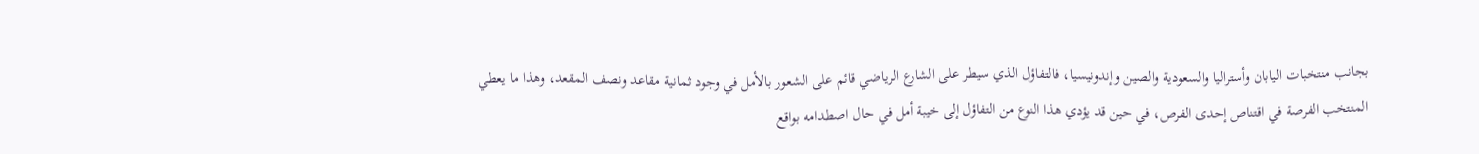بجانب منتخبات اليابان وأستراليا والسعودية والصين وإندونيسيا، فالتفاؤل الذي سيطر على الشارع الرياضي قائم على الشعور بالأمل في وجود ثمانية مقاعد ونصف المقعد، وهذا ما يعطي المنتخب الفرصة في اقتناص إحدى الفرص، في حين قد يؤدي هذا النوع من التفاؤل إلى خيبة أمل في حال اصطدامه بواقع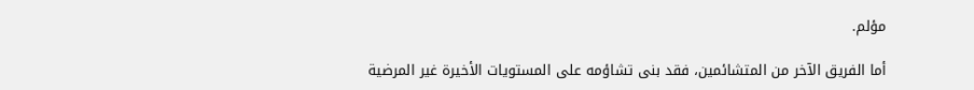مؤلم.

أما الفريق الآخر من المتشائمين، فقد بنى تشاؤمه على المستويات الأخيرة غير المرضية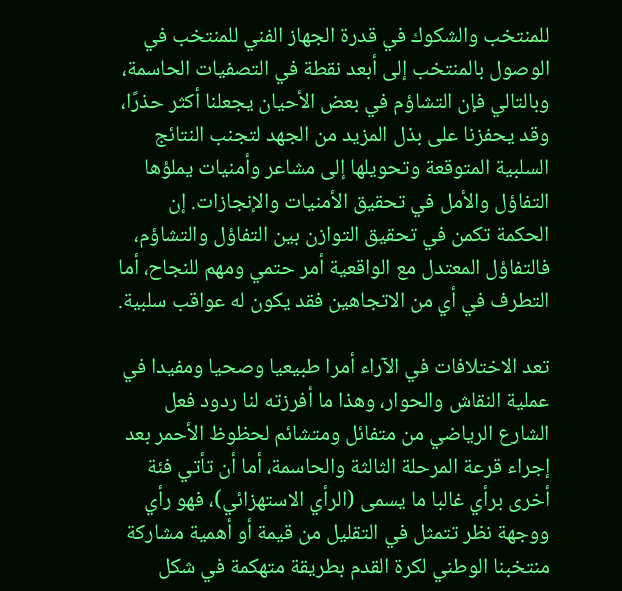للمنتخب والشكوك في قدرة الجهاز الفني للمنتخب في الوصول بالمنتخب إلى أبعد نقطة في التصفيات الحاسمة، وبالتالي فإن التشاؤم في بعض الأحيان يجعلنا أكثر حذرًا، وقد يحفزنا على بذل المزيد من الجهد لتجنب النتائج السلبية المتوقعة وتحويلها إلى مشاعر وأمنيات يملؤها التفاؤل والأمل في تحقيق الأمنيات والإنجازات. إن الحكمة تكمن في تحقيق التوازن بين التفاؤل والتشاؤم، فالتفاؤل المعتدل مع الواقعية أمر حتمي ومهم للنجاح، أما التطرف في أي من الاتجاهين فقد يكون له عواقب سلبية.

تعد الاختلافات في الآراء أمرا طبيعيا وصحيا ومفيدا في عملية النقاش والحوار، وهذا ما أفرزته لنا ردود فعل الشارع الرياضي من متفائل ومتشائم لحظوظ الأحمر بعد إجراء قرعة المرحلة الثالثة والحاسمة، أما أن تأتي فئة أخرى برأي غالبا ما يسمى (الرأي الاستهزائي)، فهو رأي ووجهة نظر تتمثل في التقليل من قيمة أو أهمية مشاركة منتخبنا الوطني لكرة القدم بطريقة متهكمة في شكل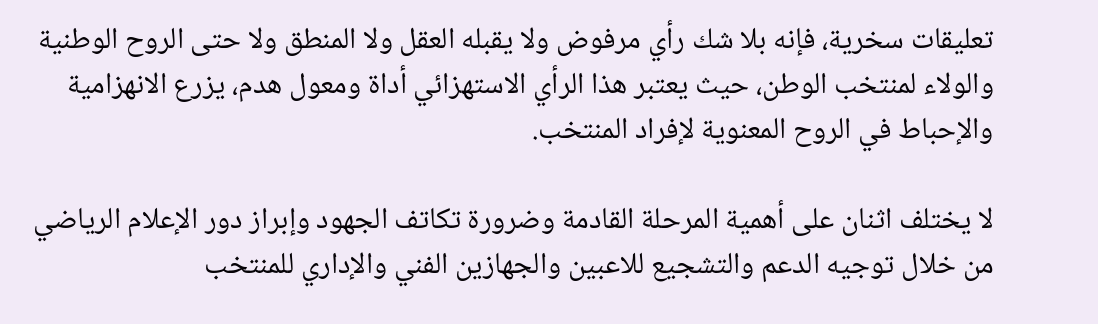تعليقات سخرية، فإنه بلا شك رأي مرفوض ولا يقبله العقل ولا المنطق ولا حتى الروح الوطنية والولاء لمنتخب الوطن، حيث يعتبر هذا الرأي الاستهزائي أداة ومعول هدم، يزرع الانهزامية والإحباط في الروح المعنوية لإفراد المنتخب.

لا يختلف اثنان على أهمية المرحلة القادمة وضرورة تكاتف الجهود وإبراز دور الإعلام الرياضي من خلال توجيه الدعم والتشجيع للاعبين والجهازين الفني والإداري للمنتخب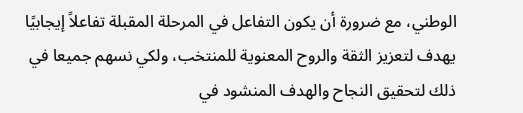الوطني، مع ضرورة أن يكون التفاعل في المرحلة المقبلة تفاعلاً إيجابيًا يهدف لتعزيز الثقة والروح المعنوية للمنتخب، ولكي نسهم جميعا في ذلك لتحقيق النجاح والهدف المنشود في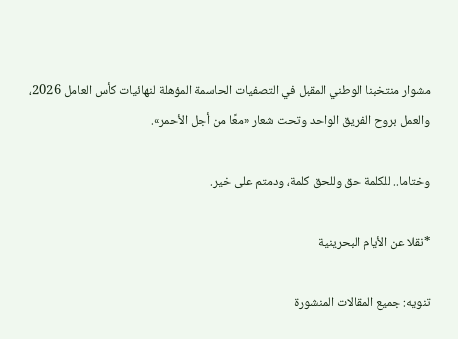مشوار منتخبنا الوطني المقبل في التصفيات الحاسمة المؤهلة لنهائيات كأس العامل 2026، والعمل بروح الفريق الواحد وتحت شعار «معًا من أجل الأحمر».

وختاما.. للكلمة حق وللحق كلمة، ودمتم على خير.

*نقلا عن الأيام البحرينية

تنويه: جميع المقالات المنشورة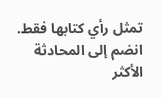تمثل رأي كتابها فقط.
انضم إلى المحادثة
الأكثر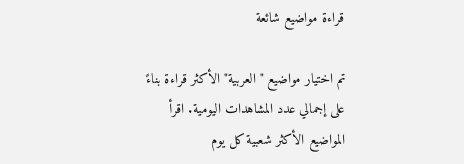قراءة مواضيع شائعة

تم اختيار مواضيع "العربية" الأكثر قراءة بناءً على إجمالي عدد المشاهدات اليومية. اقرأ المواضيع الأكثر شعبية كل يوم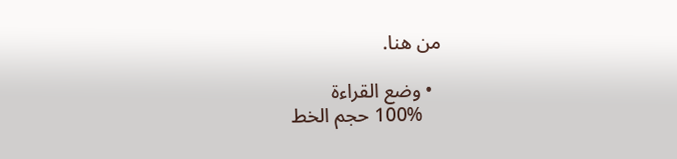من هنا.

  • وضع القراءة
    100% حجم الخط